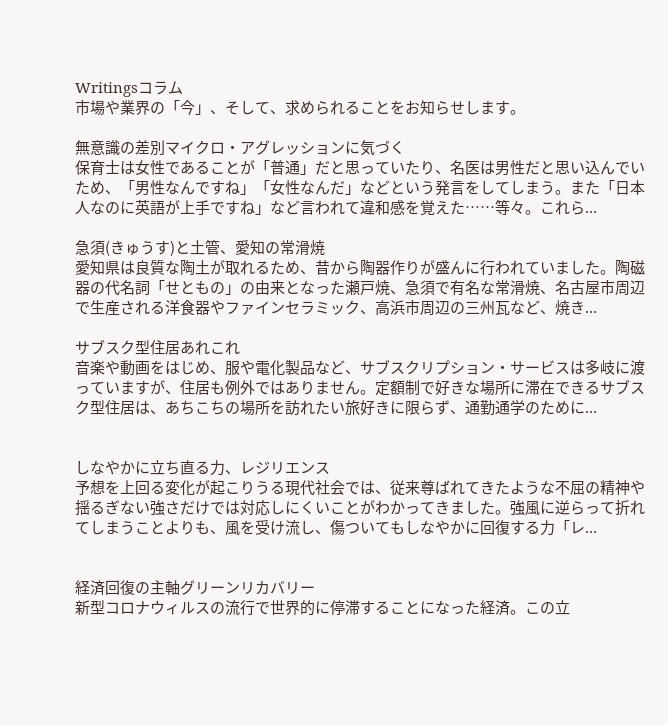Writingsコラム
市場や業界の「今」、そして、求められることをお知らせします。

無意識の差別マイクロ・アグレッションに気づく
保育士は女性であることが「普通」だと思っていたり、名医は男性だと思い込んでいため、「男性なんですね」「女性なんだ」などという発言をしてしまう。また「日本人なのに英語が上手ですね」など言われて違和感を覚えた……等々。これら...

急須(きゅうす)と土管、愛知の常滑焼
愛知県は良質な陶土が取れるため、昔から陶器作りが盛んに行われていました。陶磁器の代名詞「せともの」の由来となった瀬戸焼、急須で有名な常滑焼、名古屋市周辺で生産される洋食器やファインセラミック、高浜市周辺の三州瓦など、焼き...

サブスク型住居あれこれ
音楽や動画をはじめ、服や電化製品など、サブスクリプション・サービスは多岐に渡っていますが、住居も例外ではありません。定額制で好きな場所に滞在できるサブスク型住居は、あちこちの場所を訪れたい旅好きに限らず、通勤通学のために...


しなやかに立ち直る力、レジリエンス
予想を上回る変化が起こりうる現代社会では、従来尊ばれてきたような不屈の精神や揺るぎない強さだけでは対応しにくいことがわかってきました。強風に逆らって折れてしまうことよりも、風を受け流し、傷ついてもしなやかに回復する力「レ...


経済回復の主軸グリーンリカバリー
新型コロナウィルスの流行で世界的に停滞することになった経済。この立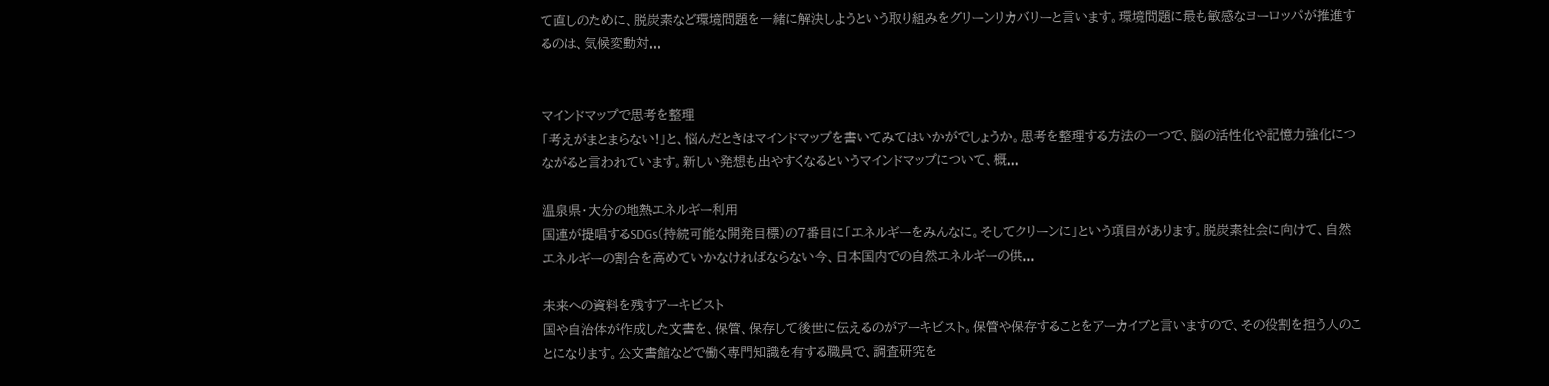て直しのために、脱炭素など環境問題を一緒に解決しようという取り組みをグリーンリカバリーと言います。環境問題に最も敏感なヨーロッパが推進するのは、気候変動対...


マインドマップで思考を整理
「考えがまとまらない!」と、悩んだときはマインドマップを書いてみてはいかがでしょうか。思考を整理する方法の一つで、脳の活性化や記憶力強化につながると言われています。新しい発想も出やすくなるというマインドマップについて、概...

温泉県・大分の地熱エネルギー利用
国連が提唱するSDGs(持続可能な開発目標)の7番目に「エネルギーをみんなに。そしてクリーンに」という項目があります。脱炭素社会に向けて、自然エネルギーの割合を高めていかなければならない今、日本国内での自然エネルギーの供...

未来への資料を残すアーキビスト
国や自治体が作成した文書を、保管、保存して後世に伝えるのがアーキビスト。保管や保存することをアーカイブと言いますので、その役割を担う人のことになります。公文書館などで働く専門知識を有する職員で、調査研究を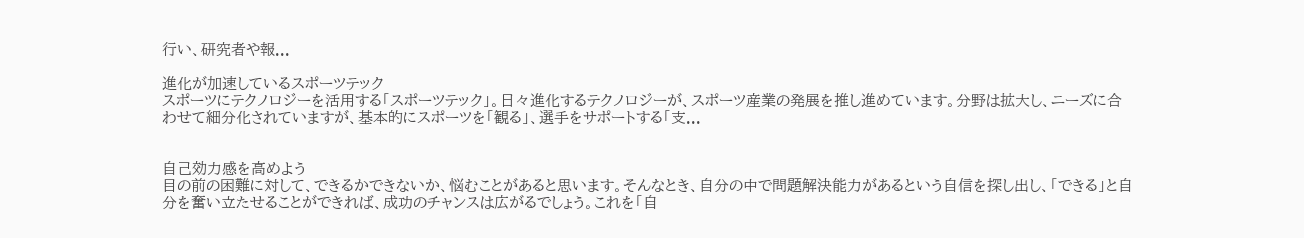行い、研究者や報...

進化が加速しているスポーツテック
スポーツにテクノロジーを活用する「スポーツテック」。日々進化するテクノロジーが、スポーツ産業の発展を推し進めています。分野は拡大し、ニーズに合わせて細分化されていますが、基本的にスポーツを「観る」、選手をサポートする「支...


自己効力感を高めよう
目の前の困難に対して、できるかできないか、悩むことがあると思います。そんなとき、自分の中で問題解決能力があるという自信を探し出し、「できる」と自分を奮い立たせることができれば、成功のチャンスは広がるでしょう。これを「自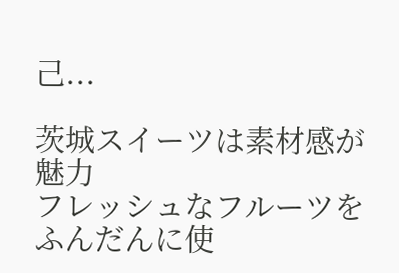己...

茨城スイーツは素材感が魅力
フレッシュなフルーツをふんだんに使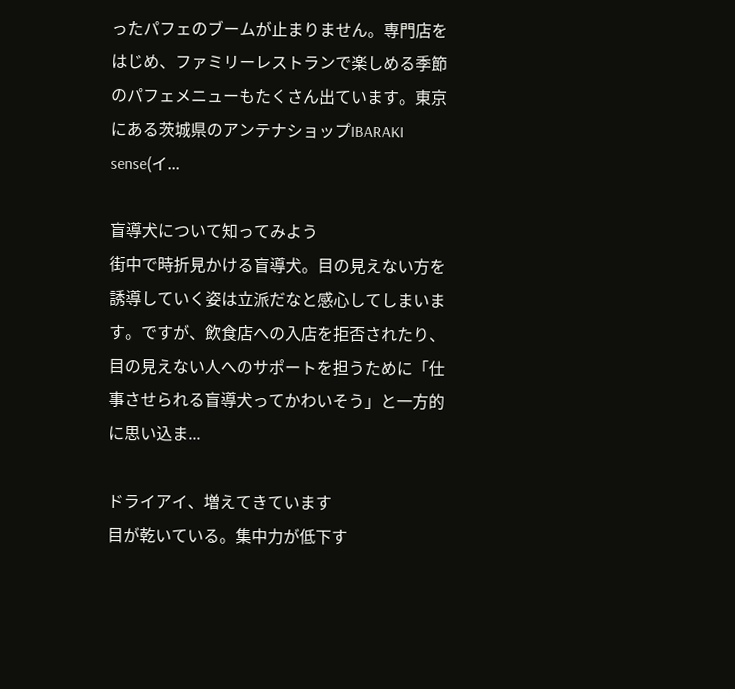ったパフェのブームが止まりません。専門店をはじめ、ファミリーレストランで楽しめる季節のパフェメニューもたくさん出ています。東京にある茨城県のアンテナショップIBARAKI sense(イ...

盲導犬について知ってみよう
街中で時折見かける盲導犬。目の見えない方を誘導していく姿は立派だなと感心してしまいます。ですが、飲食店への入店を拒否されたり、目の見えない人へのサポートを担うために「仕事させられる盲導犬ってかわいそう」と一方的に思い込ま...

ドライアイ、増えてきています
目が乾いている。集中力が低下す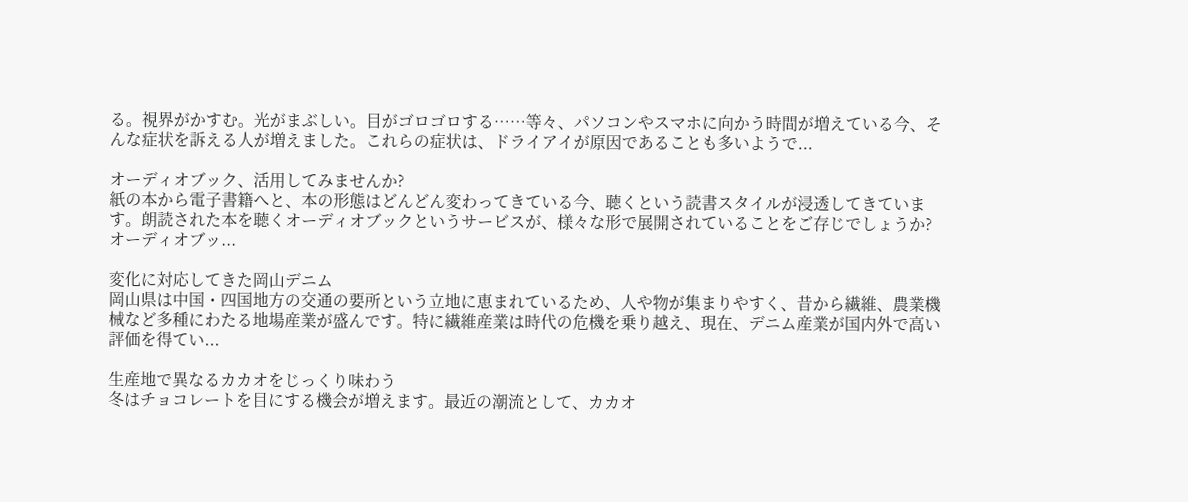る。視界がかすむ。光がまぶしい。目がゴロゴロする……等々、パソコンやスマホに向かう時間が増えている今、そんな症状を訴える人が増えました。これらの症状は、ドライアイが原因であることも多いようで...

オーディオブック、活用してみませんか?
紙の本から電子書籍へと、本の形態はどんどん変わってきている今、聴くという読書スタイルが浸透してきています。朗読された本を聴くオーディオブックというサービスが、様々な形で展開されていることをご存じでしょうか?オーディオブッ...

変化に対応してきた岡山デニム
岡山県は中国・四国地方の交通の要所という立地に恵まれているため、人や物が集まりやすく、昔から繊維、農業機械など多種にわたる地場産業が盛んです。特に繊維産業は時代の危機を乗り越え、現在、デニム産業が国内外で高い評価を得てい...

生産地で異なるカカオをじっくり味わう
冬はチョコレートを目にする機会が増えます。最近の潮流として、カカオ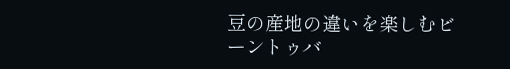豆の産地の違いを楽しむビーントゥバ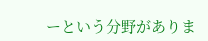ーという分野がありま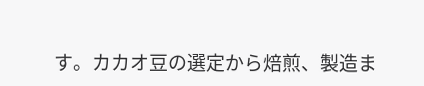す。カカオ豆の選定から焙煎、製造ま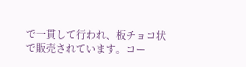で一貫して行われ、板チョコ状で販売されています。コー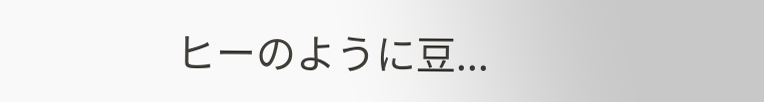ヒーのように豆...